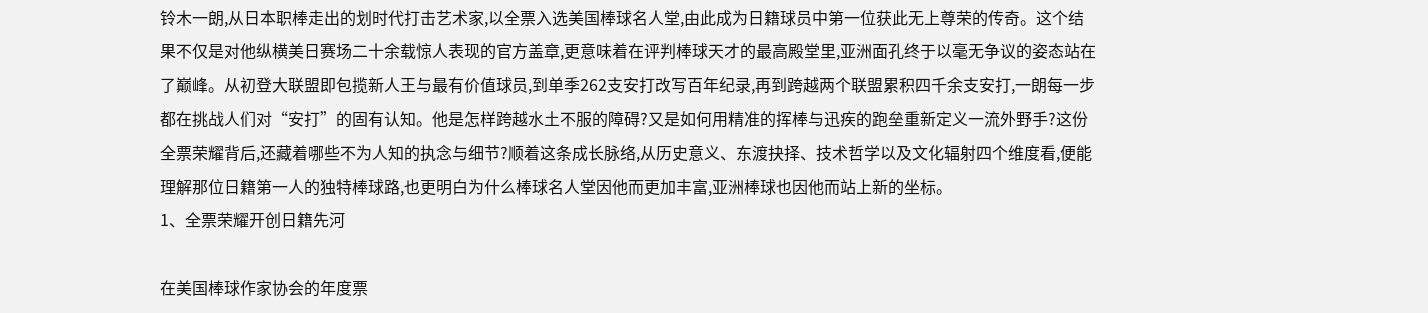铃木一朗,从日本职棒走出的划时代打击艺术家,以全票入选美国棒球名人堂,由此成为日籍球员中第一位获此无上尊荣的传奇。这个结果不仅是对他纵横美日赛场二十余载惊人表现的官方盖章,更意味着在评判棒球天才的最高殿堂里,亚洲面孔终于以毫无争议的姿态站在了巅峰。从初登大联盟即包揽新人王与最有价值球员,到单季262支安打改写百年纪录,再到跨越两个联盟累积四千余支安打,一朗每一步都在挑战人们对“安打”的固有认知。他是怎样跨越水土不服的障碍?又是如何用精准的挥棒与迅疾的跑垒重新定义一流外野手?这份全票荣耀背后,还藏着哪些不为人知的执念与细节?顺着这条成长脉络,从历史意义、东渡抉择、技术哲学以及文化辐射四个维度看,便能理解那位日籍第一人的独特棒球路,也更明白为什么棒球名人堂因他而更加丰富,亚洲棒球也因他而站上新的坐标。
1、全票荣耀开创日籍先河

在美国棒球作家协会的年度票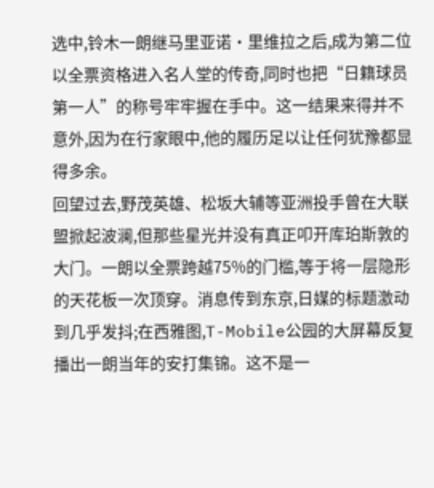选中,铃木一朗继马里亚诺·里维拉之后,成为第二位以全票资格进入名人堂的传奇,同时也把“日籍球员第一人”的称号牢牢握在手中。这一结果来得并不意外,因为在行家眼中,他的履历足以让任何犹豫都显得多余。
回望过去,野茂英雄、松坂大辅等亚洲投手曾在大联盟掀起波澜,但那些星光并没有真正叩开库珀斯敦的大门。一朗以全票跨越75%的门槛,等于将一层隐形的天花板一次顶穿。消息传到东京,日媒的标题激动到几乎发抖;在西雅图,T-Mobile公园的大屏幕反复播出一朗当年的安打集锦。这不是一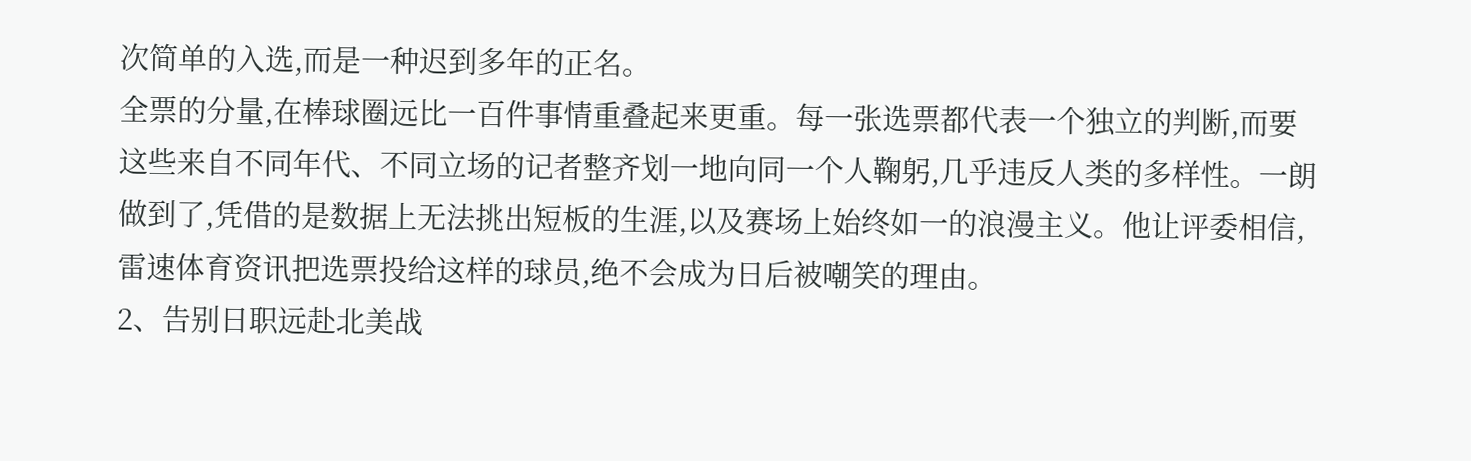次简单的入选,而是一种迟到多年的正名。
全票的分量,在棒球圈远比一百件事情重叠起来更重。每一张选票都代表一个独立的判断,而要这些来自不同年代、不同立场的记者整齐划一地向同一个人鞠躬,几乎违反人类的多样性。一朗做到了,凭借的是数据上无法挑出短板的生涯,以及赛场上始终如一的浪漫主义。他让评委相信,雷速体育资讯把选票投给这样的球员,绝不会成为日后被嘲笑的理由。
2、告别日职远赴北美战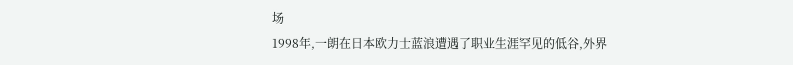场
1998年,一朗在日本欧力士蓝浪遭遇了职业生涯罕见的低谷,外界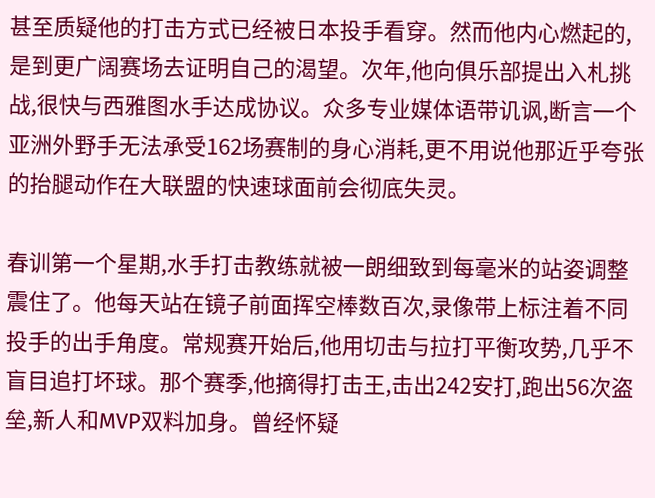甚至质疑他的打击方式已经被日本投手看穿。然而他内心燃起的,是到更广阔赛场去证明自己的渴望。次年,他向俱乐部提出入札挑战,很快与西雅图水手达成协议。众多专业媒体语带讥讽,断言一个亚洲外野手无法承受162场赛制的身心消耗,更不用说他那近乎夸张的抬腿动作在大联盟的快速球面前会彻底失灵。

春训第一个星期,水手打击教练就被一朗细致到每毫米的站姿调整震住了。他每天站在镜子前面挥空棒数百次,录像带上标注着不同投手的出手角度。常规赛开始后,他用切击与拉打平衡攻势,几乎不盲目追打坏球。那个赛季,他摘得打击王,击出242安打,跑出56次盗垒,新人和MVP双料加身。曾经怀疑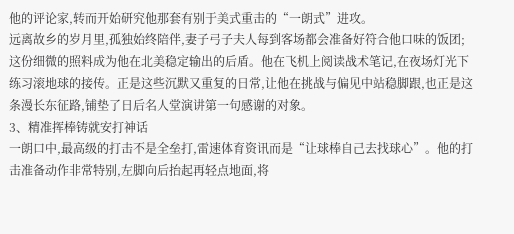他的评论家,转而开始研究他那套有别于美式重击的“一朗式”进攻。
远离故乡的岁月里,孤独始终陪伴,妻子弓子夫人每到客场都会准备好符合他口味的饭团;这份细微的照料成为他在北美稳定输出的后盾。他在飞机上阅读战术笔记,在夜场灯光下练习滚地球的接传。正是这些沉默又重复的日常,让他在挑战与偏见中站稳脚跟,也正是这条漫长东征路,铺垫了日后名人堂演讲第一句感谢的对象。
3、精准挥棒铸就安打神话
一朗口中,最高级的打击不是全垒打,雷速体育资讯而是“让球棒自己去找球心”。他的打击准备动作非常特别,左脚向后抬起再轻点地面,将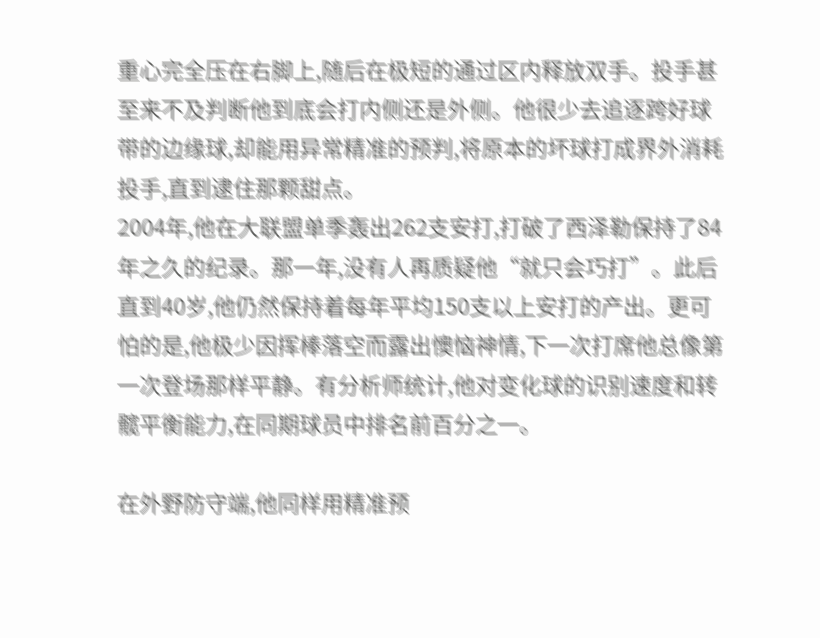重心完全压在右脚上,随后在极短的通过区内释放双手。投手甚至来不及判断他到底会打内侧还是外侧。他很少去追逐跨好球带的边缘球,却能用异常精准的预判,将原本的坏球打成界外消耗投手,直到逮住那颗甜点。
2004年,他在大联盟单季轰出262支安打,打破了西泽勒保持了84年之久的纪录。那一年,没有人再质疑他“就只会巧打”。此后直到40岁,他仍然保持着每年平均150支以上安打的产出。更可怕的是,他极少因挥棒落空而露出懊恼神情,下一次打席他总像第一次登场那样平静。有分析师统计,他对变化球的识别速度和转髋平衡能力,在同期球员中排名前百分之一。

在外野防守端,他同样用精准预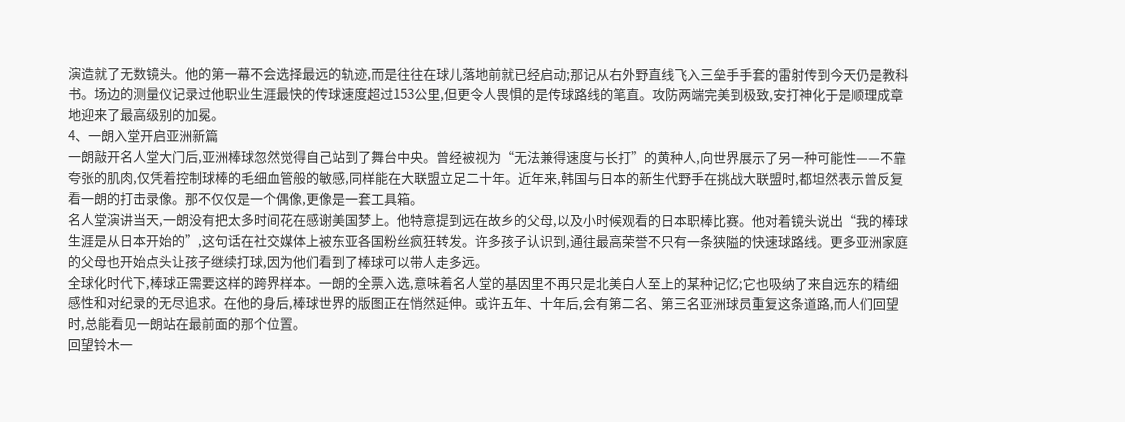演造就了无数镜头。他的第一幕不会选择最远的轨迹,而是往往在球儿落地前就已经启动;那记从右外野直线飞入三垒手手套的雷射传到今天仍是教科书。场边的测量仪记录过他职业生涯最快的传球速度超过153公里,但更令人畏惧的是传球路线的笔直。攻防两端完美到极致,安打神化于是顺理成章地迎来了最高级别的加冕。
4、一朗入堂开启亚洲新篇
一朗敲开名人堂大门后,亚洲棒球忽然觉得自己站到了舞台中央。曾经被视为“无法兼得速度与长打”的黄种人,向世界展示了另一种可能性——不靠夸张的肌肉,仅凭着控制球棒的毛细血管般的敏感,同样能在大联盟立足二十年。近年来,韩国与日本的新生代野手在挑战大联盟时,都坦然表示曾反复看一朗的打击录像。那不仅仅是一个偶像,更像是一套工具箱。
名人堂演讲当天,一朗没有把太多时间花在感谢美国梦上。他特意提到远在故乡的父母,以及小时候观看的日本职棒比赛。他对着镜头说出“我的棒球生涯是从日本开始的”,这句话在社交媒体上被东亚各国粉丝疯狂转发。许多孩子认识到,通往最高荣誉不只有一条狭隘的快速球路线。更多亚洲家庭的父母也开始点头让孩子继续打球,因为他们看到了棒球可以带人走多远。
全球化时代下,棒球正需要这样的跨界样本。一朗的全票入选,意味着名人堂的基因里不再只是北美白人至上的某种记忆;它也吸纳了来自远东的精细感性和对纪录的无尽追求。在他的身后,棒球世界的版图正在悄然延伸。或许五年、十年后,会有第二名、第三名亚洲球员重复这条道路,而人们回望时,总能看见一朗站在最前面的那个位置。
回望铃木一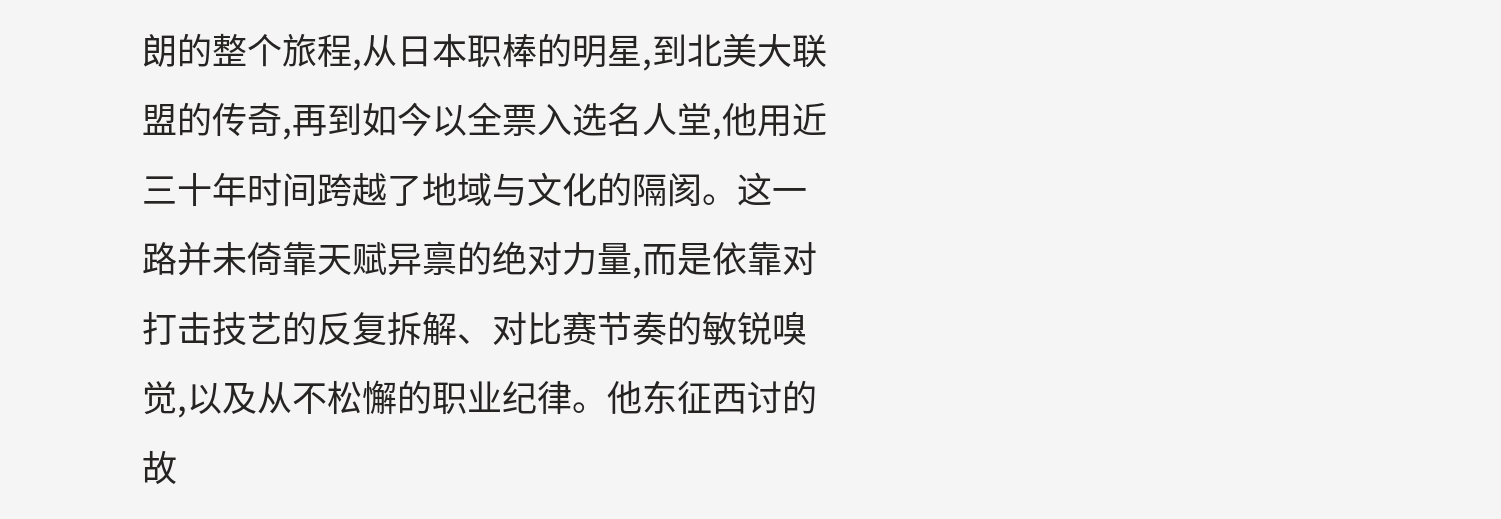朗的整个旅程,从日本职棒的明星,到北美大联盟的传奇,再到如今以全票入选名人堂,他用近三十年时间跨越了地域与文化的隔阂。这一路并未倚靠天赋异禀的绝对力量,而是依靠对打击技艺的反复拆解、对比赛节奏的敏锐嗅觉,以及从不松懈的职业纪律。他东征西讨的故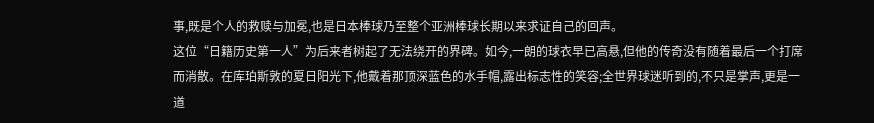事,既是个人的救赎与加冕,也是日本棒球乃至整个亚洲棒球长期以来求证自己的回声。
这位“日籍历史第一人”为后来者树起了无法绕开的界碑。如今,一朗的球衣早已高悬,但他的传奇没有随着最后一个打席而消散。在库珀斯敦的夏日阳光下,他戴着那顶深蓝色的水手帽,露出标志性的笑容;全世界球迷听到的,不只是掌声,更是一道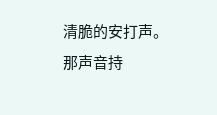清脆的安打声。那声音持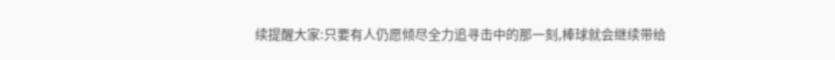续提醒大家:只要有人仍愿倾尽全力追寻击中的那一刻,棒球就会继续带给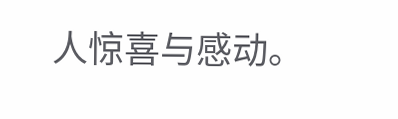人惊喜与感动。